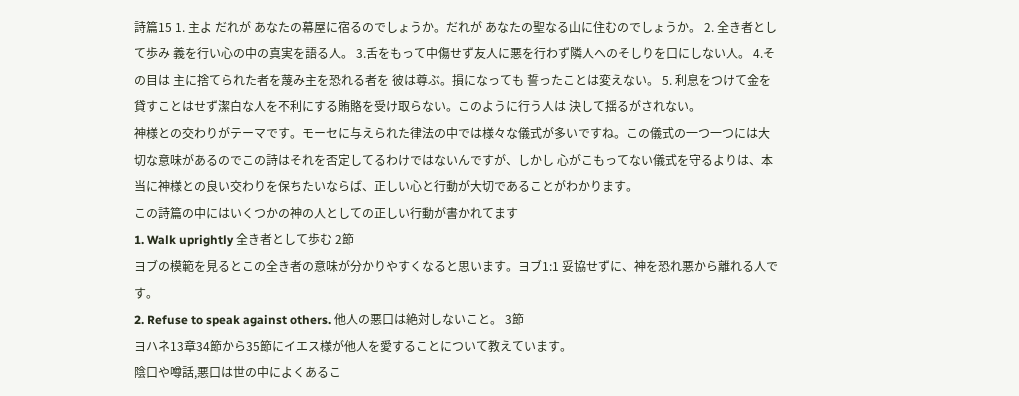詩篇15 1. 主よ だれが あなたの幕屋に宿るのでしょうか。だれが あなたの聖なる山に住むのでしょうか。 2. 全き者として歩み 義を行い心の中の真実を語る人。 3.舌をもって中傷せず友人に悪を行わず隣人へのそしりを口にしない人。 4.その目は 主に捨てられた者を蔑み主を恐れる者を 彼は尊ぶ。損になっても 誓ったことは変えない。 5. 利息をつけて金を貸すことはせず潔白な人を不利にする賄賂を受け取らない。このように行う人は 決して揺るがされない。
神様との交わりがテーマです。モーセに与えられた律法の中では様々な儀式が多いですね。この儀式の一つ一つには大切な意味があるのでこの詩はそれを否定してるわけではないんですが、しかし 心がこもってない儀式を守るよりは、本当に神様との良い交わりを保ちたいならば、正しい心と行動が大切であることがわかります。
この詩篇の中にはいくつかの神の人としての正しい行動が書かれてます
1. Walk uprightly 全き者として歩む 2節
ヨブの模範を見るとこの全き者の意味が分かりやすくなると思います。ヨブ1:1 妥協せずに、神を恐れ悪から離れる人です。
2. Refuse to speak against others. 他人の悪口は絶対しないこと。 3節
ヨハネ13章34節から35節にイエス様が他人を愛することについて教えています。
陰口や噂話,悪口は世の中によくあるこ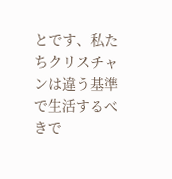とです、私たちクリスチャンは違う基準で生活するべきで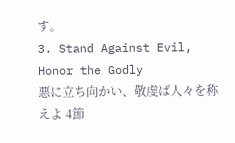す。
3. Stand Against Evil, Honor the Godly
悪に立ち向かい、敬虔ば人々を称えよ 4節